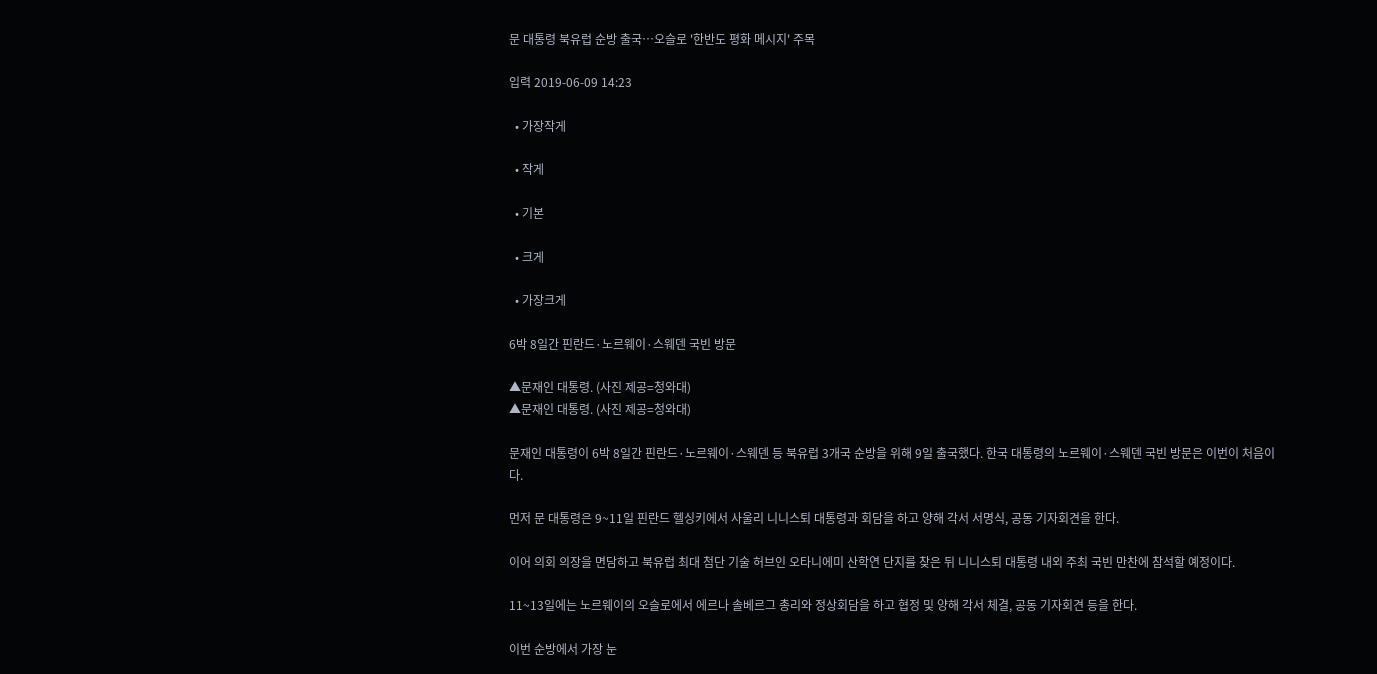문 대통령 북유럽 순방 출국…오슬로 '한반도 평화 메시지' 주목

입력 2019-06-09 14:23

  • 가장작게

  • 작게

  • 기본

  • 크게

  • 가장크게

6박 8일간 핀란드·노르웨이·스웨덴 국빈 방문

▲문재인 대통령. (사진 제공=청와대)
▲문재인 대통령. (사진 제공=청와대)

문재인 대통령이 6박 8일간 핀란드·노르웨이·스웨덴 등 북유럽 3개국 순방을 위해 9일 출국했다. 한국 대통령의 노르웨이·스웨덴 국빈 방문은 이번이 처음이다.

먼저 문 대통령은 9~11일 핀란드 헬싱키에서 사울리 니니스퇴 대통령과 회담을 하고 양해 각서 서명식, 공동 기자회견을 한다.

이어 의회 의장을 면담하고 북유럽 최대 첨단 기술 허브인 오타니에미 산학연 단지를 찾은 뒤 니니스퇴 대통령 내외 주최 국빈 만찬에 참석할 예정이다.

11~13일에는 노르웨이의 오슬로에서 에르나 솔베르그 총리와 정상회담을 하고 협정 및 양해 각서 체결, 공동 기자회견 등을 한다.

이번 순방에서 가장 눈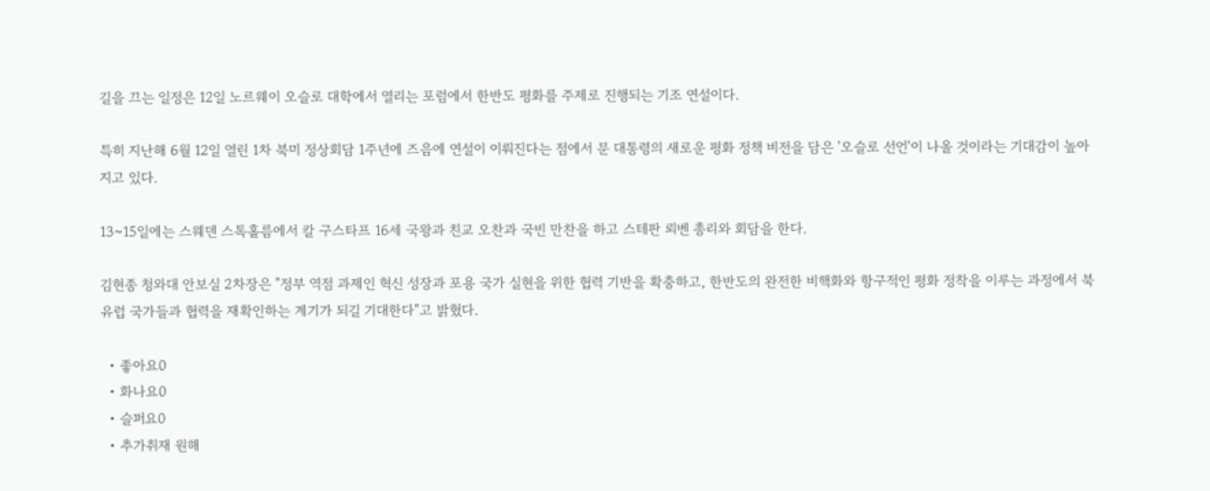길을 끄는 일정은 12일 노르웨이 오슬로 대학에서 열리는 포럼에서 한반도 평화를 주제로 진행되는 기조 연설이다.

특히 지난해 6월 12일 열린 1차 북미 정상회담 1주년에 즈음에 연설이 이뤄진다는 점에서 문 대통령의 새로운 평화 정책 비전을 담은 '오슬로 선언'이 나올 것이라는 기대감이 높아지고 있다.

13~15일에는 스웨덴 스톡홀름에서 칼 구스타프 16세 국왕과 친교 오찬과 국빈 만찬을 하고 스테판 뢰벤 총리와 회담을 한다.

김현종 청와대 안보실 2차장은 "정부 역점 과제인 혁신 성장과 포용 국가 실현을 위한 협력 기반을 확충하고, 한반도의 완전한 비핵화와 항구적인 평화 정착을 이루는 과정에서 북유럽 국가들과 협력을 재확인하는 계기가 되길 기대한다"고 밝혔다.

  • 좋아요0
  • 화나요0
  • 슬퍼요0
  • 추가취재 원해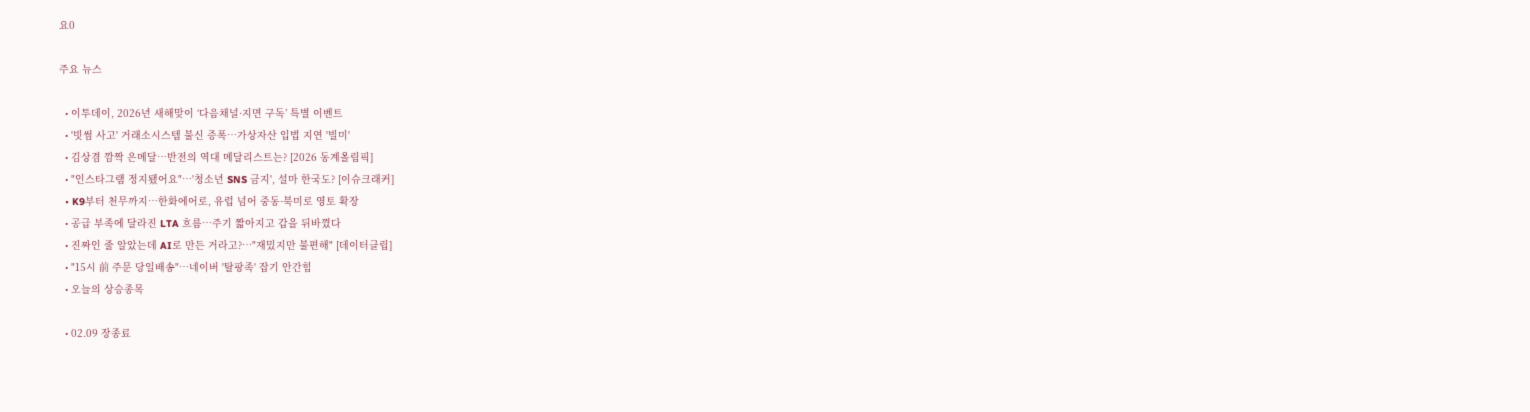요0

주요 뉴스

  • 이투데이, 2026년 새해맞이 ‘다음채널·지면 구독’ 특별 이벤트
  • '빗썸 사고' 거래소시스템 불신 증폭…가상자산 입법 지연 '빌미'
  • 김상겸 깜짝 은메달…반전의 역대 메달리스트는? [2026 동계올림픽]
  • "인스타그램 정지됐어요"⋯'청소년 SNS 금지', 설마 한국도? [이슈크래커]
  • K9부터 천무까지…한화에어로, 유럽 넘어 중동·북미로 영토 확장
  • 공급 부족에 달라진 LTA 흐름⋯주기 짧아지고 갑을 뒤바꼈다
  • 진짜인 줄 알았는데 AI로 만든 거라고?…"재밌지만 불편해" [데이터클립]
  • "15시 前 주문 당일배송"…네이버 '탈팡족' 잡기 안간힘
  • 오늘의 상승종목

  • 02.09 장종료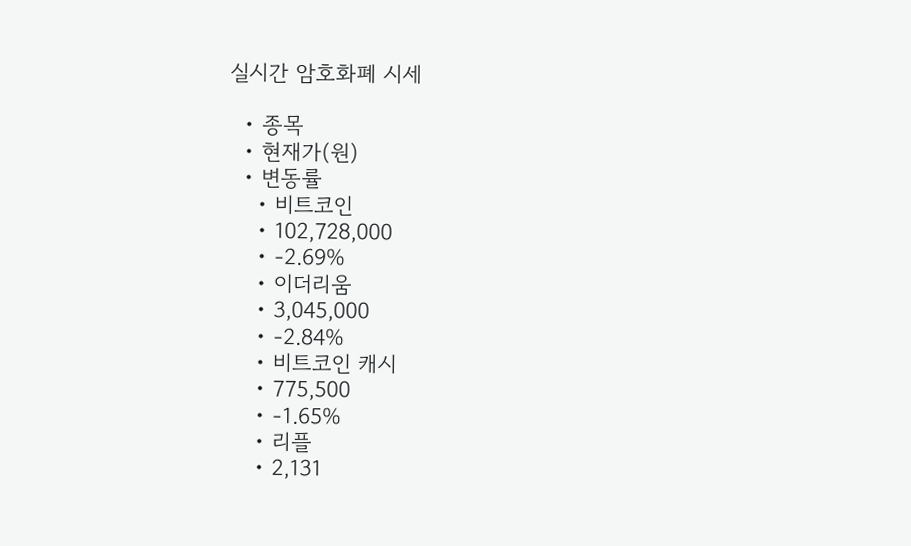실시간 암호화폐 시세

  • 종목
  • 현재가(원)
  • 변동률
    • 비트코인
    • 102,728,000
    • -2.69%
    • 이더리움
    • 3,045,000
    • -2.84%
    • 비트코인 캐시
    • 775,500
    • -1.65%
    • 리플
    • 2,131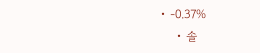• -0.37%
    • 솔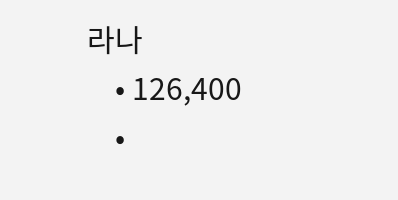라나
    • 126,400
    •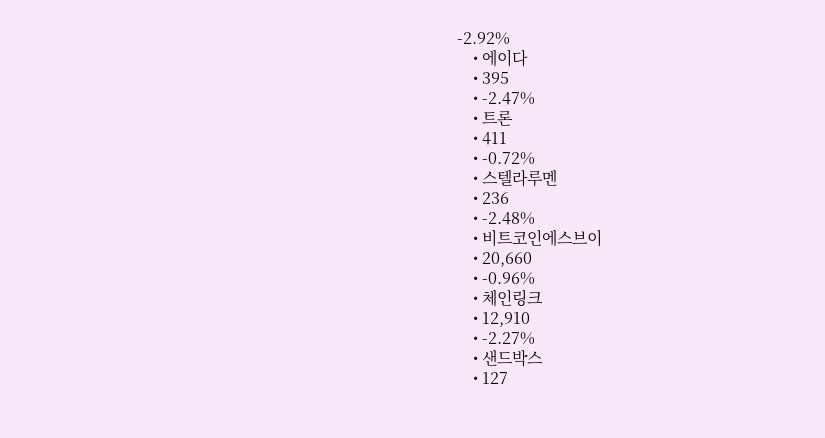-2.92%
    • 에이다
    • 395
    • -2.47%
    • 트론
    • 411
    • -0.72%
    • 스텔라루멘
    • 236
    • -2.48%
    • 비트코인에스브이
    • 20,660
    • -0.96%
    • 체인링크
    • 12,910
    • -2.27%
    • 샌드박스
    • 127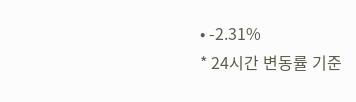• -2.31%
* 24시간 변동률 기준